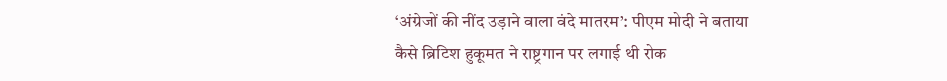‘अंग्रेजों की नींद उड़ाने वाला वंदे मातरम’: पीएम मोदी ने बताया कैसे ब्रिटिश हुकूमत ने राष्ट्रगान पर लगाई थी रोक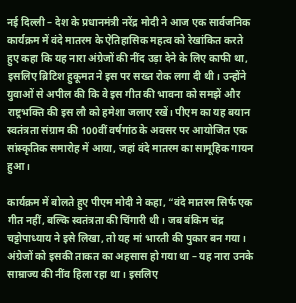नई दिल्ली – देश के प्रधानमंत्री नरेंद्र मोदी ने आज एक सार्वजनिक कार्यक्रम में वंदे मातरम के ऐतिहासिक महत्व को रेखांकित करते हुए कहा कि यह नारा अंग्रेजों की नींद उड़ा देने के लिए काफी था, इसलिए ब्रिटिश हुकूमत ने इस पर सख्त रोक लगा दी थी। उन्होंने युवाओं से अपील की कि वे इस गीत की भावना को समझें और राष्ट्रभक्ति की इस लौ को हमेशा जलाए रखें। पीएम का यह बयान स्वतंत्रता संग्राम की 100वीं वर्षगांठ के अवसर पर आयोजित एक सांस्कृतिक समारोह में आया, जहां वंदे मातरम का सामूहिक गायन हुआ।

कार्यक्रम में बोलते हुए पीएम मोदी ने कहा, “वंदे मातरम सिर्फ एक गीत नहीं, बल्कि स्वतंत्रता की चिंगारी थी। जब बंकिम चंद्र चट्टोपाध्याय ने इसे लिखा, तो यह मां भारती की पुकार बन गया। अंग्रेजों को इसकी ताकत का अहसास हो गया था – यह नारा उनके साम्राज्य की नींव हिला रहा था। इसलिए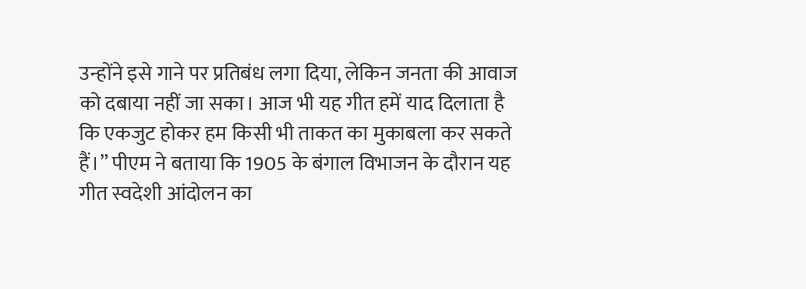उन्होंने इसे गाने पर प्रतिबंध लगा दिया, लेकिन जनता की आवाज को दबाया नहीं जा सका। आज भी यह गीत हमें याद दिलाता है कि एकजुट होकर हम किसी भी ताकत का मुकाबला कर सकते हैं।” पीएम ने बताया कि 1905 के बंगाल विभाजन के दौरान यह गीत स्वदेशी आंदोलन का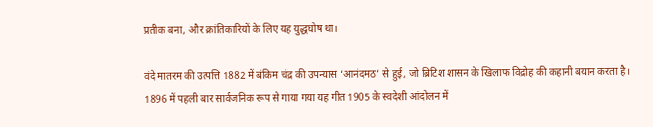प्रतीक बना, और क्रांतिकारियों के लिए यह युद्धघोष था।

वंदे मातरम की उत्पत्ति 1882 में बंकिम चंद्र की उपन्यास ‘आनंदमठ’ से हुई, जो ब्रिटिश शासन के खिलाफ विद्रोह की कहानी बयान करता है। 1896 में पहली बार सार्वजनिक रूप से गाया गया यह गीत 1905 के स्वदेशी आंदोलन में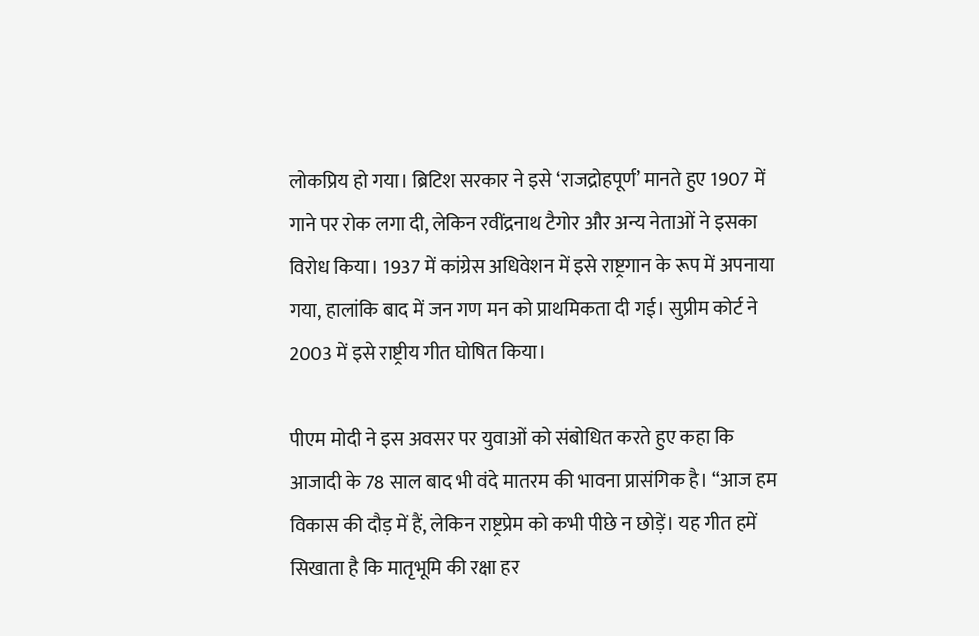लोकप्रिय हो गया। ब्रिटिश सरकार ने इसे ‘राजद्रोहपूर्ण’ मानते हुए 1907 में गाने पर रोक लगा दी, लेकिन रवींद्रनाथ टैगोर और अन्य नेताओं ने इसका विरोध किया। 1937 में कांग्रेस अधिवेशन में इसे राष्ट्रगान के रूप में अपनाया गया, हालांकि बाद में जन गण मन को प्राथमिकता दी गई। सुप्रीम कोर्ट ने 2003 में इसे राष्ट्रीय गीत घोषित किया।

पीएम मोदी ने इस अवसर पर युवाओं को संबोधित करते हुए कहा कि आजादी के 78 साल बाद भी वंदे मातरम की भावना प्रासंगिक है। “आज हम विकास की दौड़ में हैं, लेकिन राष्ट्रप्रेम को कभी पीछे न छोड़ें। यह गीत हमें सिखाता है कि मातृभूमि की रक्षा हर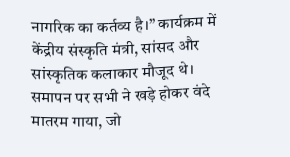नागरिक का कर्तव्य है।” कार्यक्रम में केंद्रीय संस्कृति मंत्री, सांसद और सांस्कृतिक कलाकार मौजूद थे। समापन पर सभी ने खड़े होकर वंदे मातरम गाया, जो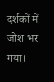दर्शकों में जोश भर गया।